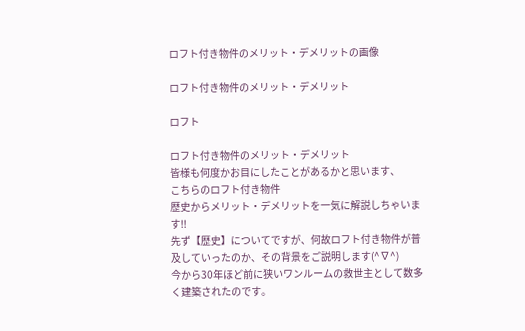ロフト付き物件のメリット・デメリットの画像

ロフト付き物件のメリット・デメリット

ロフト

ロフト付き物件のメリット・デメリット
皆様も何度かお目にしたことがあるかと思います、
こちらのロフト付き物件
歴史からメリット・デメリットを一気に解説しちゃいます‼
先ず【歴史】についてですが、何故ロフト付き物件が普及していったのか、その背景をご説明します(^∇^)
今から30年ほど前に狭いワンルームの救世主として数多く建築されたのです。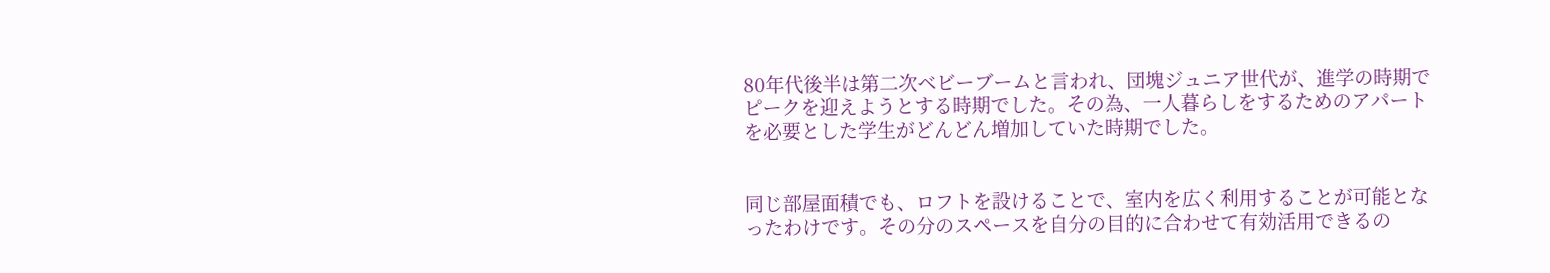80年代後半は第二次ベビーブームと言われ、団塊ジュニア世代が、進学の時期でピークを迎えようとする時期でした。その為、一人暮らしをするためのアパートを必要とした学生がどんどん増加していた時期でした。


同じ部屋面積でも、ロフトを設けることで、室内を広く利用することが可能となったわけです。その分のスペースを自分の目的に合わせて有効活用できるの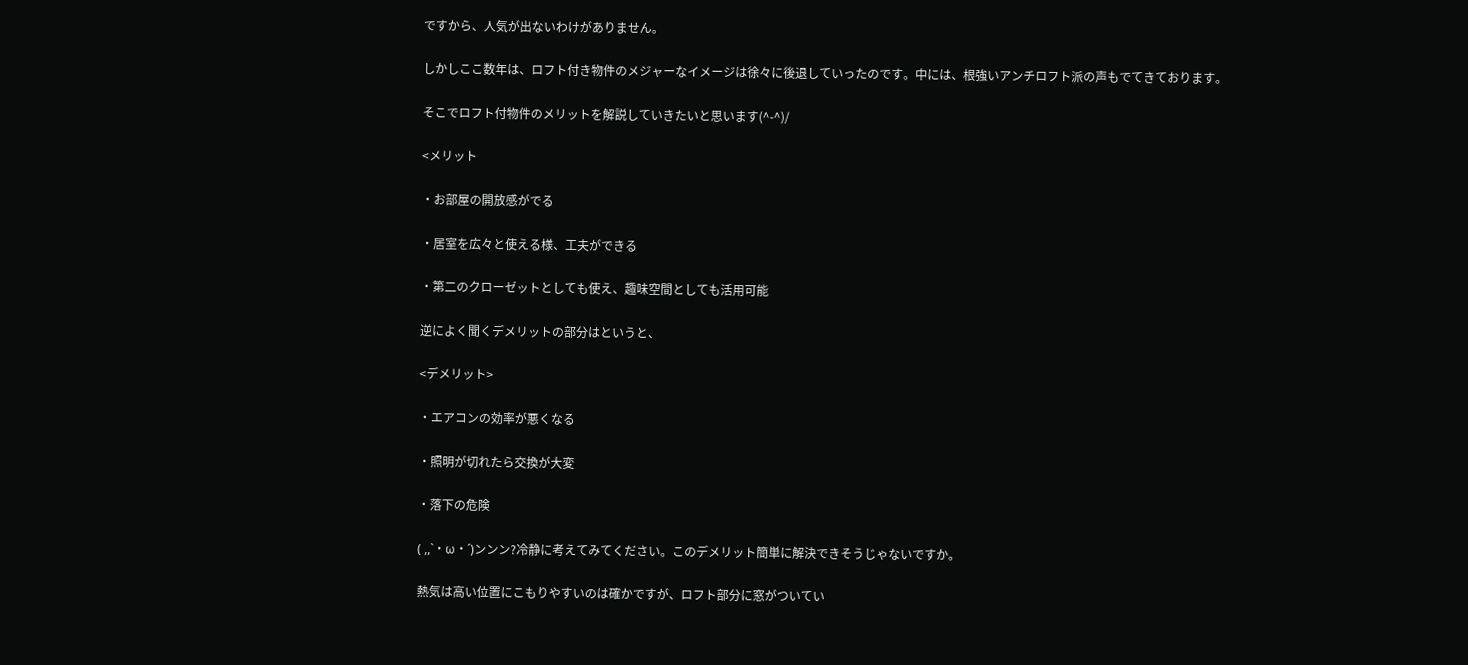ですから、人気が出ないわけがありません。

しかしここ数年は、ロフト付き物件のメジャーなイメージは徐々に後退していったのです。中には、根強いアンチロフト派の声もでてきております。

そこでロフト付物件のメリットを解説していきたいと思います(^-^)/

<メリット

・お部屋の開放感がでる

・居室を広々と使える様、工夫ができる

・第二のクローゼットとしても使え、趣味空間としても活用可能

逆によく聞くデメリットの部分はというと、

<デメリット>

・エアコンの効率が悪くなる

・照明が切れたら交換が大変

・落下の危険

( ,,`・ω・´)ンンン?冷静に考えてみてください。このデメリット簡単に解決できそうじゃないですか。

熱気は高い位置にこもりやすいのは確かですが、ロフト部分に窓がついてい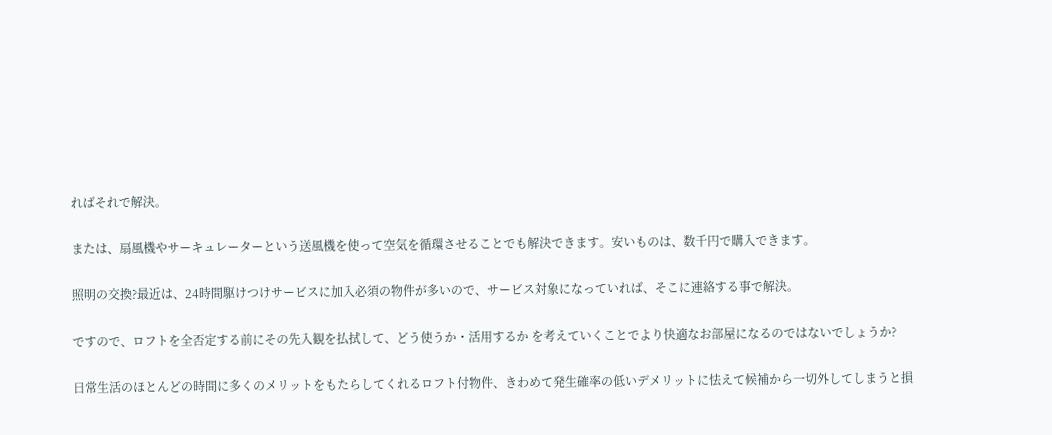ればそれで解決。

または、扇風機やサーキュレーターという送風機を使って空気を循環させることでも解決できます。安いものは、数千円で購入できます。

照明の交換?最近は、24時間駆けつけサービスに加入必須の物件が多いので、サービス対象になっていれば、そこに連絡する事で解決。

ですので、ロフトを全否定する前にその先入観を払拭して、どう使うか・活用するか を考えていくことでより快適なお部屋になるのではないでしょうか?

日常生活のほとんどの時間に多くのメリットをもたらしてくれるロフト付物件、きわめて発生確率の低いデメリットに怯えて候補から一切外してしまうと損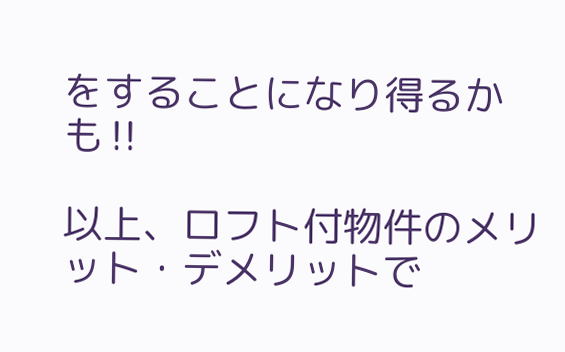をすることになり得るかも‼

以上、ロフト付物件のメリット・デメリットで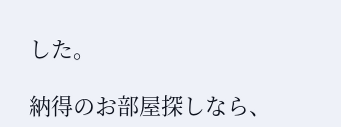した。

納得のお部屋探しなら、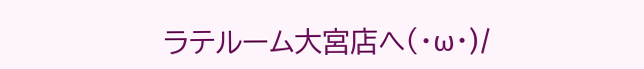ラテルーム大宮店へ(・ω・)/